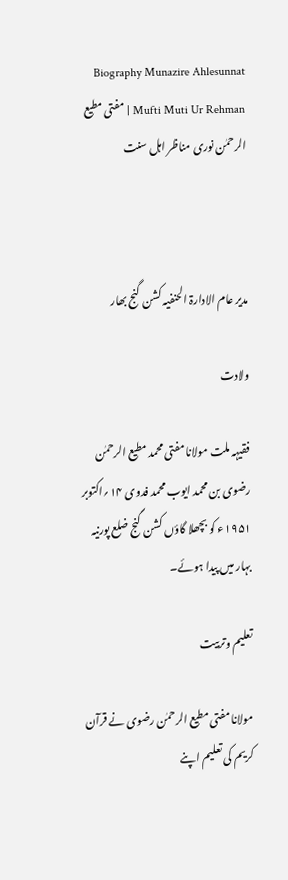Biography Munazire Ahlesunnat Mufti Muti Ur Rehman | مفتی مطیع الرحمٰن نوری مناظر اہل سنت



مدیر عام الادارۃ الحنفیہ کشن گنج بھار

ولادت

فقیہہ ملت مولانا مفتی محمد مطیع الرحمٰن رضوی بن محمد ایوب محمد فدوی ۱۴؍اکتوبر ۱۹۵۱ء کو بچھلا گاؤں کشن گنج ضلع پورنیہ بہار میں پیدا ہوئے۔

تعلیم وتربیت

مولانا مفتی مطیع الرحمٰن رضوی نے قرآن کریم کی تعلیم اپنے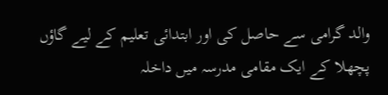والد گرامی سے حاصل کی اور ابتدائی تعلیم کے لیے گاؤں پچھلا کے ایک مقامی مدرسہ میں داخلہ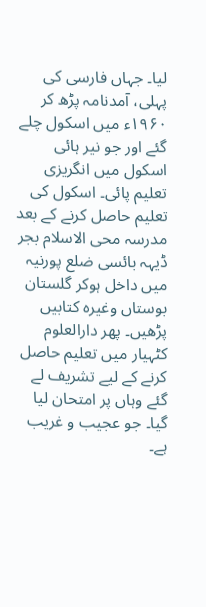لیا۔ جہاں فارسی کی پہلی، آمدنامہ پڑھ کر ۱۹۶۰ء میں اسکول چلے گئے اور جو نیر ہائی اسکول میں انگریزی تعلیم پائی۔ اسکول کی تعلیم حاصل کرنے کے بعد مدرسہ محی الاسلام بجر ڈیہہ بائسی ضلع پورنیہ میں داخل ہوکر گلستان بوستاں وغیرہ کتابیں پڑھیں۔ پھر دارالعلوم کٹہیار میں تعلیم حاصل کرنے کے لیے تشریف لے گئے وہاں پر امتحان لیا گیا۔ جو عجیب و غریب ہے۔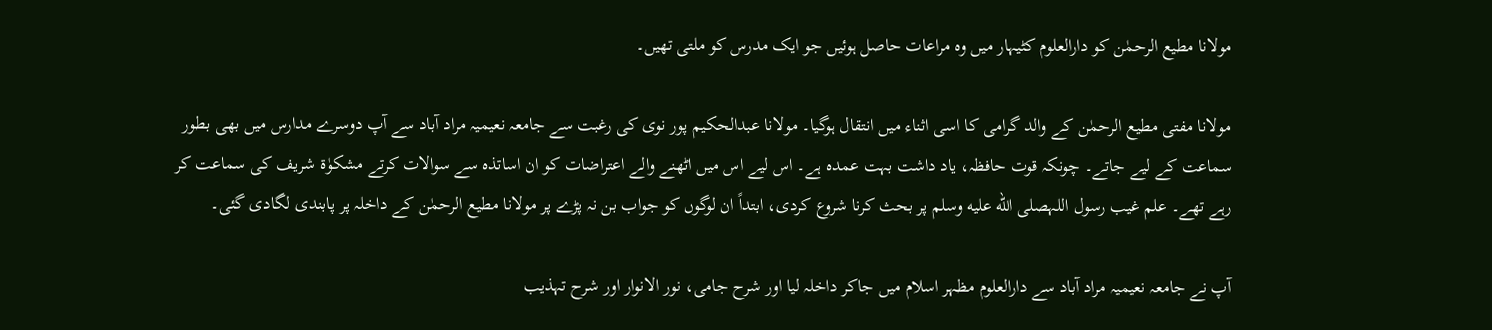مولانا مطیع الرحمٰن کو دارالعلوم کٹیہار میں وہ مراعات حاصل ہوئیں جو ایک مدرس کو ملتی تھیں۔

مولانا مفتی مطیع الرحمٰن کے والد گرامی کا اسی اثناء میں انتقال ہوگیا۔ مولانا عبدالحکیم پور نوی کی رغبت سے جامعہ نعیمیہ مراد آباد سے آپ دوسرے مدارس میں بھی بطور سماعت کے لیے جاتے۔ چونکہ قوت حافظہ، یاد داشت بہت عمدہ ہے۔ اس لیے اس میں اٹھنے والے اعتراضات کو ان اساتذہ سے سوالات کرتے مشکوٰۃ شریف کی سماعت کر رہے تھے۔ علم غیب رسول اللہصلى الله عليه وسلم پر بحث کرنا شروع کردی، ابتداً ان لوگوں کو جواب بن نہ پڑے پر مولانا مطیع الرحمٰن کے داخلہ پر پابندی لگادی گئی۔

آپ نے جامعہ نعیمیہ مراد آباد سے دارالعلوم مظہر اسلام میں جاکر داخلہ لیا اور شرح جامی، نور الانوار اور شرح تہذیب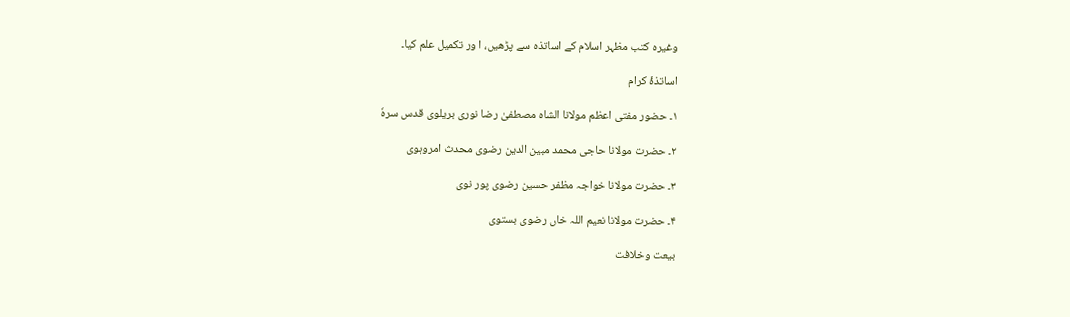وغیرہ کتب مظہر اسلام کے اساتذہ سے پڑھیں، ا ور تکمیل علم کیا۔

اساتذۂ کرام

۱۔ حضور مفتی اعظم مولانا الشاہ مصطفیٰ رضا نوری بریلوی قدس سرہٗ

۲۔ حضرت مولانا حاجی محمد مبین الدین رضوی محدث امروہوی

۳۔ حضرت مولانا خواجہ مظفر حسین رضوی پور نوی

۴۔ حضرت مولانا نعیم اللہ خاں رضوی بستوی

بیعت وخلافت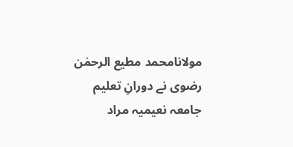مولانامحمد مطیع الرحمٰن رضوی نے دورانِ تعلیم جامعہ نعیمیہ مراد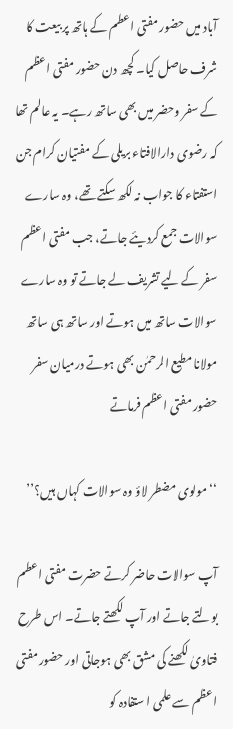آباد میں حضور مفتی اعطم کے ہاتھ پر بیعت کا شرف حاصل کیا۔ کچھ دن حضور مفتی اعظم کے سفر وحضر میں بھی ساتھ رہے۔ یہ عالم تھا کہ رضوی دارالافتاء بریلی کے مفتیان کرام جن استفتاء کا جواب نہ لکھ سکتے تھے، وہ سارے سوالات جمع کردیئے جاتے، جب مفتی اعظم سفر کے لیے تشریف لے جاتے تو وہ سارے سوالات ساتھ میں ہوتے اور ساتھ ہی ساتھ مولانا مطیع الرحمٰن بھی ہوتے درمیان سفر حضور مفتی اعظم فرماتے

‘‘مولوی مضطر لاؤ وہ سوالات کہاں ہیں؟’’

آپ سوالات حاضر کرتے حضرت مفتی اعطم بولتے جاتے اور آپ لکھتے جاتے۔ اس طرح فتاویٰ لکھنے کی مشق بھی ہوجاتی اور حضور مفتی اعظم سے علمی ا ستفادہ کو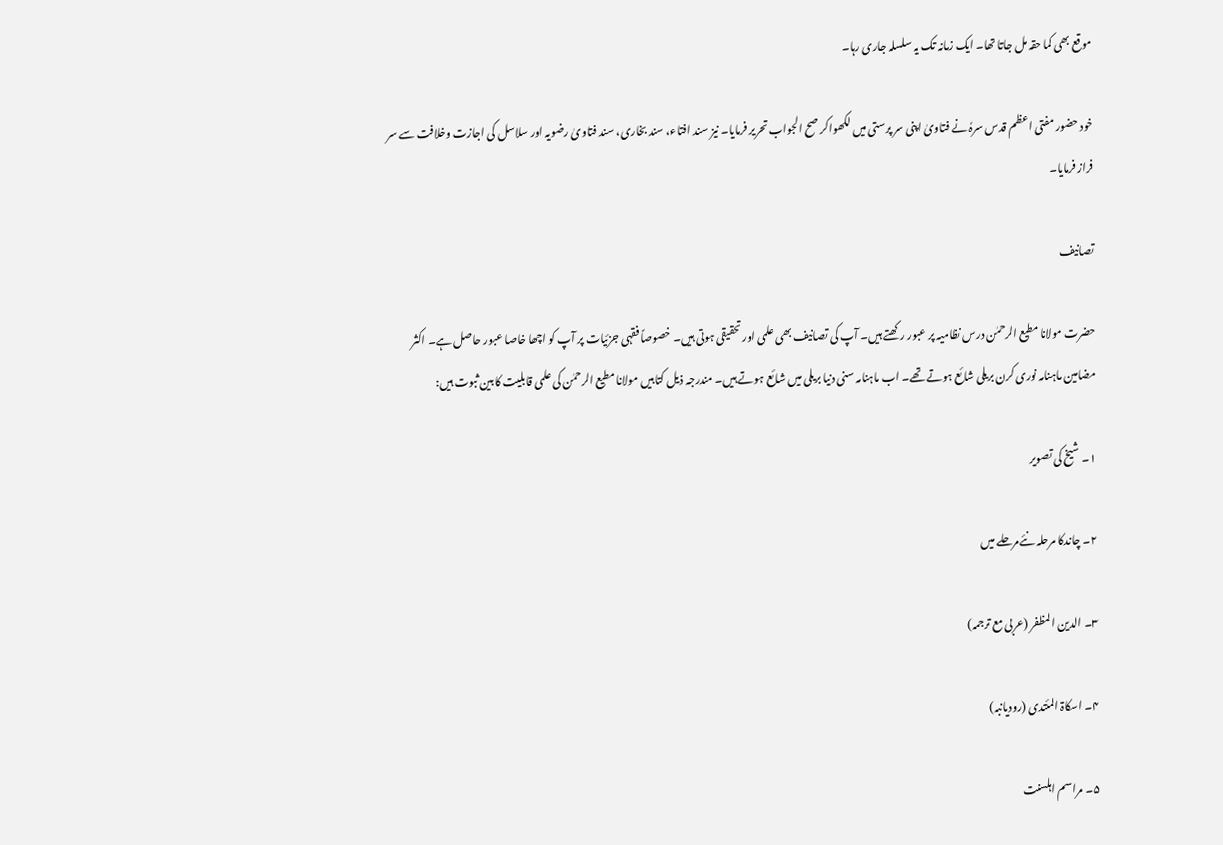موقع بھی کما حقہ مل جاتا تھا۔ ایک زمانہ تک یہ سلسلہ جاری رہا۔

خود حضور مفتی اعظم قدس سرہٗ نے فتاویٰ اپنی سر پرستی میں لکھواکر صح الجواب تحریر فرمایا۔ نیز سند افتاء، سند بخاری، سند فتاویٰ رضویہ اور سلاسل کی اجازت وخلافت سے سر فراز فرمایا۔

تصانیف

حضرت مولانا مطیع الرحمٰن درس نظامیہ پر عبور رکھتے ہیں۔ آپ کی تصانیف بھی علمی اور تحقیقی ہوتی ہیں۔ خصوصاً فقہی جزئیات پر آپ کو اچھا خاصا عبور حاصل ہے۔ اکثر مضامین ماہنامہ نوری کرن بریلی شائع ہوتے تھے۔ اب ماہنامہ سنی دنیا بریلی میں شائع ہوتے ہیں۔ مندرجہ ذیل کتابیں مولانا مطیع الرحمٰن کی علمی قابلیت کابین ثبوت ہیں:

۱۔ شیخ کی تصویر

۲۔ چاندکا مرحلہ نئےمرحلے میں

۳۔ الدین ا لمظفر (عربی مع ترجمہ)

۴۔ اسکاۃ المئتدی (رودیانبہ)

۵۔ مراسم اہلسنت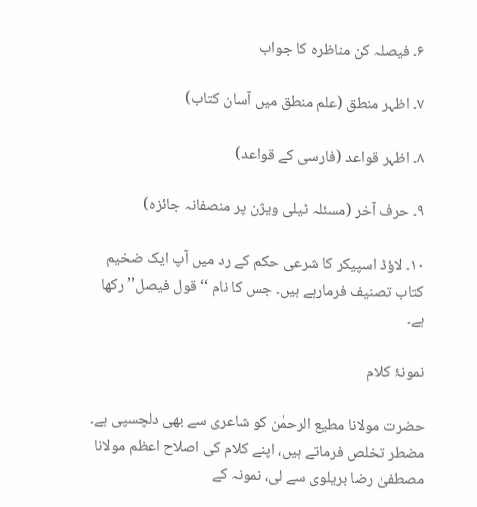۶۔ فیصلہ کن مناظرہ کا جواب

۷۔ اظہر منطق (علم منطق میں آسان کتاب)

۸۔ اظہر قواعد (فارسی کے قواعد)

۹۔ حرف آخر (مسئلہ ٹیلی ویژن پر منصفانہ جائزہ)

۱۰۔ لاؤڈ اسپیکر کا شرعی حکم کے رد میں آپ ایک ضخیم کتاب تصنیف فرمارہے ہیں۔ جس کا نام ‘‘قول فیصل’’ رکھا ہے۔

نمونۂ کلام

حضرت مولانا مطیع الرحمٰن کو شاعری سے بھی دلچسپی ہے۔ مضطر تخلص فرماتے ہیں، اپنے کلام کی اصلاح اعظم مولانا مصطفیٰ رضا بریلوی سے لی، نمونہ کے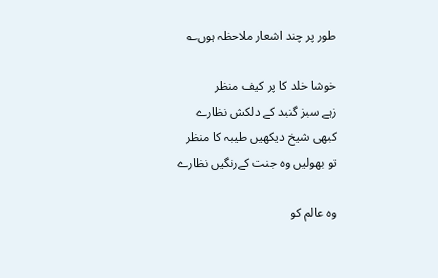طور پر چند اشعار ملاحظہ ہوں؎

خوشا خلد کا پر کیف منظر
زہے سبز گنبد کے دلکش نظارے
کبھی شیخ دیکھیں طیبہ کا منظر
تو بھولیں وہ جنت کےرنگیں نظارے

وہ عالم کو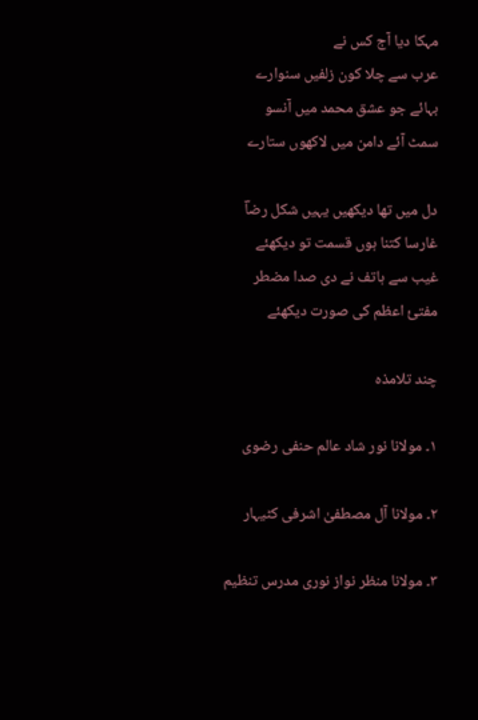مہکا دیا آج کس نے
عرب سے چلا کون زلفیں سنوارے
بہائے جو عشق محمد میں آنسو
سمٹ آئے دامن میں لاکھوں ستارے

دل میں تھا دیکھیں یہیں شکل رضاؔ
غارسا کتنا ہوں قسمت تو دیکھئے
غیب سے ہاتف نے دی صدا مضطر
مفتئ اعظم کی صورت دیکھئے

چند تلامذہ

۱۔ مولانا نور شاد عالم حنفی رضوی

۲۔ مولانا آل مصطفیٰ اشرفی کٹیہار

۳۔ مولانا منظر نواز نوری مدرس تنظیم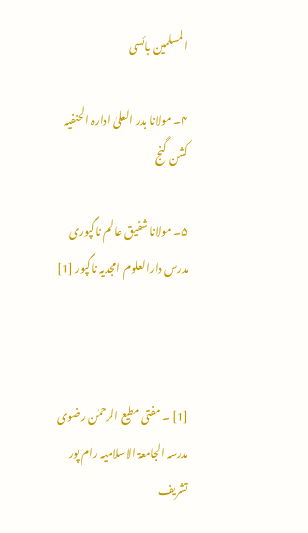المسلمین بائسی

۴۔ مولانا بدر العلیٰ ادارہ الحنفیہ کشن گنج

۵۔ مولانا شفیق عالم ناگپوری مدرس دارالعلوم امجدیہ ناگپور [1]



[1] ۔ مفتی مطیع الرحمٰن رضوی مدرسہ الجامعۃ الاسلامیہ رام پور تشریف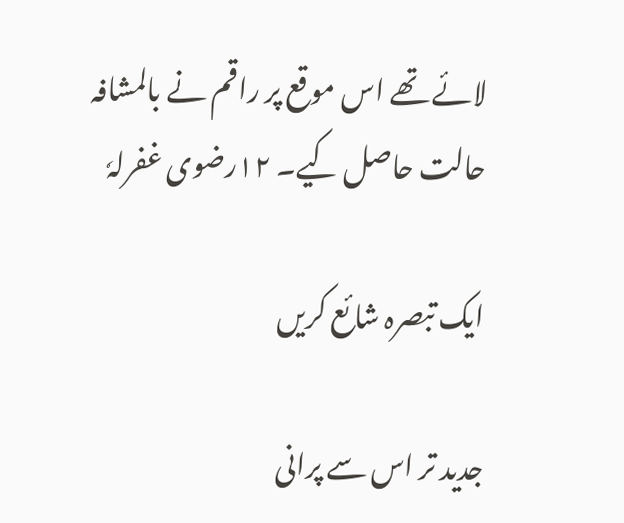لائے تھے اس موقع پر راقم نے بالمشافہ حالت حاصل کیے۔ ۱۲رضوی غفرلہٗ

ایک تبصرہ شائع کریں

جدید تر اس سے پرانی